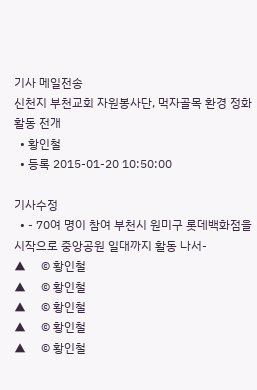기사 메일전송
신천지 부천교회 자원봉사단, 먹자골목 환경 정화 활동 전개
  • 황인철
  • 등록 2015-01-20 10:50:00

기사수정
  • - 70여 명이 참여 부천시 원미구 롯데백화점을 시작으로 중앙공원 일대까지 활동 나서-
▲     © 황인철
▲     © 황인철
▲     © 황인철
▲     © 황인철
▲     © 황인철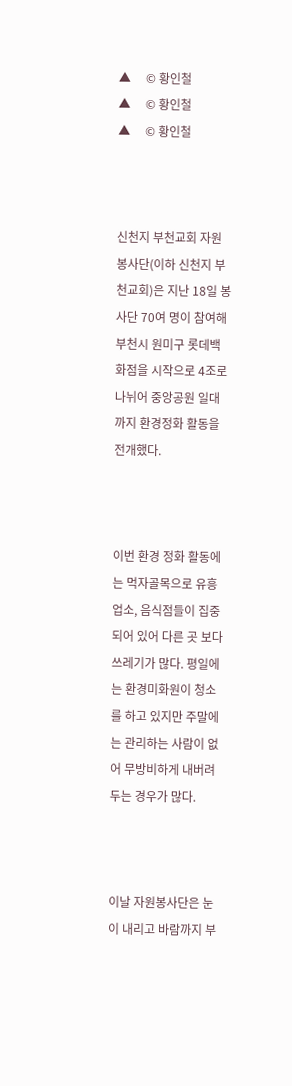▲     © 황인철
▲     © 황인철
▲     © 황인철



신천지 부천교회 자원봉사단(이하 신천지 부천교회)은 지난 18일 봉사단 70여 명이 참여해 부천시 원미구 롯데백화점을 시작으로 4조로 나뉘어 중앙공원 일대까지 환경정화 활동을 전개했다.



이번 환경 정화 활동에는 먹자골목으로 유흥업소, 음식점들이 집중되어 있어 다른 곳 보다 쓰레기가 많다. 평일에는 환경미화원이 청소를 하고 있지만 주말에는 관리하는 사람이 없어 무방비하게 내버려 두는 경우가 많다.



이날 자원봉사단은 눈이 내리고 바람까지 부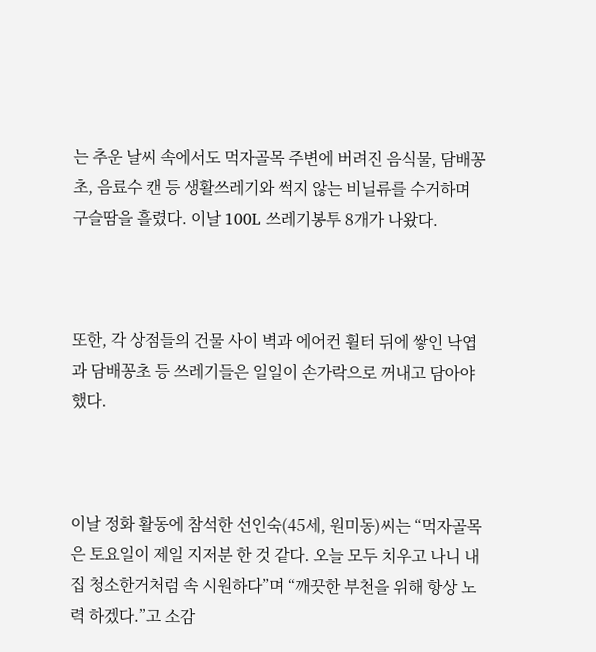는 추운 날씨 속에서도 먹자골목 주변에 버려진 음식물, 담배꽁초, 음료수 캔 등 생활쓰레기와 썩지 않는 비닐류를 수거하며 구슬땀을 흘렸다. 이날 100L 쓰레기봉투 8개가 나왔다.



또한, 각 상점들의 건물 사이 벽과 에어컨 휠터 뒤에 쌓인 낙엽과 담배꽁초 등 쓰레기들은 일일이 손가락으로 꺼내고 담아야 했다.



이날 정화 활동에 참석한 선인숙(45세, 원미동)씨는 “먹자골목은 토요일이 제일 지저분 한 것 같다. 오늘 모두 치우고 나니 내 집 청소한거처럼 속 시원하다”며 “깨끗한 부천을 위해 항상 노력 하겠다.”고 소감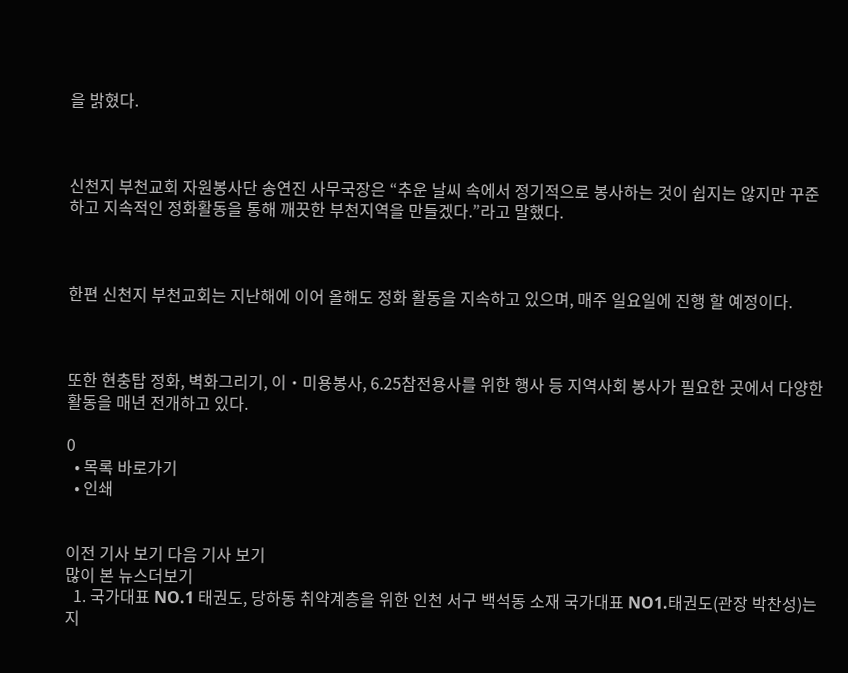을 밝혔다.



신천지 부천교회 자원봉사단 송연진 사무국장은 “추운 날씨 속에서 정기적으로 봉사하는 것이 쉽지는 않지만 꾸준하고 지속적인 정화활동을 통해 깨끗한 부천지역을 만들겠다.”라고 말했다.



한편 신천지 부천교회는 지난해에 이어 올해도 정화 활동을 지속하고 있으며, 매주 일요일에 진행 할 예정이다.



또한 현충탑 정화, 벽화그리기, 이‧미용봉사, 6.25참전용사를 위한 행사 등 지역사회 봉사가 필요한 곳에서 다양한 활동을 매년 전개하고 있다.

0
  • 목록 바로가기
  • 인쇄


이전 기사 보기 다음 기사 보기
많이 본 뉴스더보기
  1. 국가대표 NO.1 태권도, 당하동 취약계층을 위한 인천 서구 백석동 소재 국가대표 NO1.태권도(관장 박찬성)는 지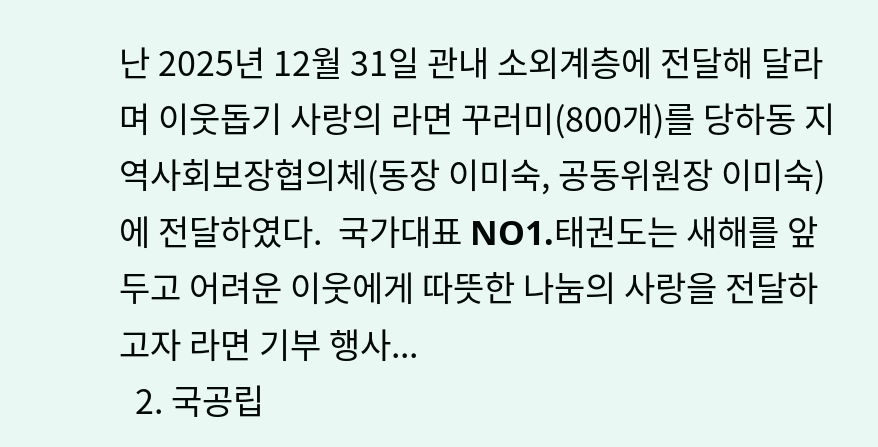난 2025년 12월 31일 관내 소외계층에 전달해 달라며 이웃돕기 사랑의 라면 꾸러미(800개)를 당하동 지역사회보장협의체(동장 이미숙, 공동위원장 이미숙)에 전달하였다.  국가대표 NO1.태권도는 새해를 앞두고 어려운 이웃에게 따뜻한 나눔의 사랑을 전달하고자 라면 기부 행사...
  2. 국공립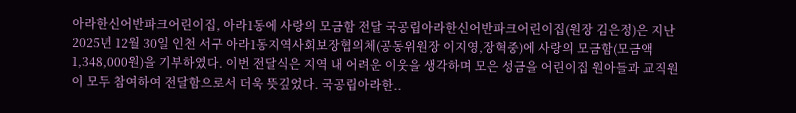아라한신어반파크어린이집, 아라1동에 사랑의 모금함 전달 국공립아라한신어반파크어린이집(원장 김은정)은 지난 2025년 12월 30일 인천 서구 아라1동지역사회보장협의체(공동위원장 이지영,장혁중)에 사랑의 모금함(모금액 1,348,000원)을 기부하였다. 이번 전달식은 지역 내 어려운 이웃을 생각하며 모은 성금을 어린이집 원아들과 교직원이 모두 참여하여 전달함으로서 더욱 뜻깊었다. 국공립아라한..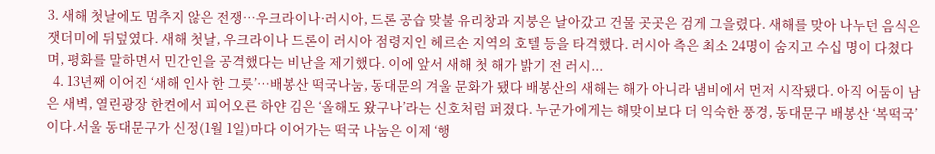3. 새해 첫날에도 멈추지 않은 전쟁…우크라이나·러시아, 드론 공습 맞불 유리창과 지붕은 날아갔고 건물 곳곳은 검게 그을렸다. 새해를 맞아 나누던 음식은 잿더미에 뒤덮였다. 새해 첫날, 우크라이나 드론이 러시아 점령지인 헤르손 지역의 호텔 등을 타격했다. 러시아 측은 최소 24명이 숨지고 수십 명이 다쳤다며, 평화를 말하면서 민간인을 공격했다는 비난을 제기했다. 이에 앞서 새해 첫 해가 밝기 전 러시...
  4. 13년째 이어진 ‘새해 인사 한 그릇’…배봉산 떡국나눔, 동대문의 겨울 문화가 됐다 배봉산의 새해는 해가 아니라 냄비에서 먼저 시작됐다. 아직 어둠이 남은 새벽, 열린광장 한켠에서 피어오른 하얀 김은 ‘올해도 왔구나’라는 신호처럼 퍼졌다. 누군가에게는 해맞이보다 더 익숙한 풍경, 동대문구 배봉산 ‘복떡국’이다.서울 동대문구가 신정(1월 1일)마다 이어가는 떡국 나눔은 이제 ‘행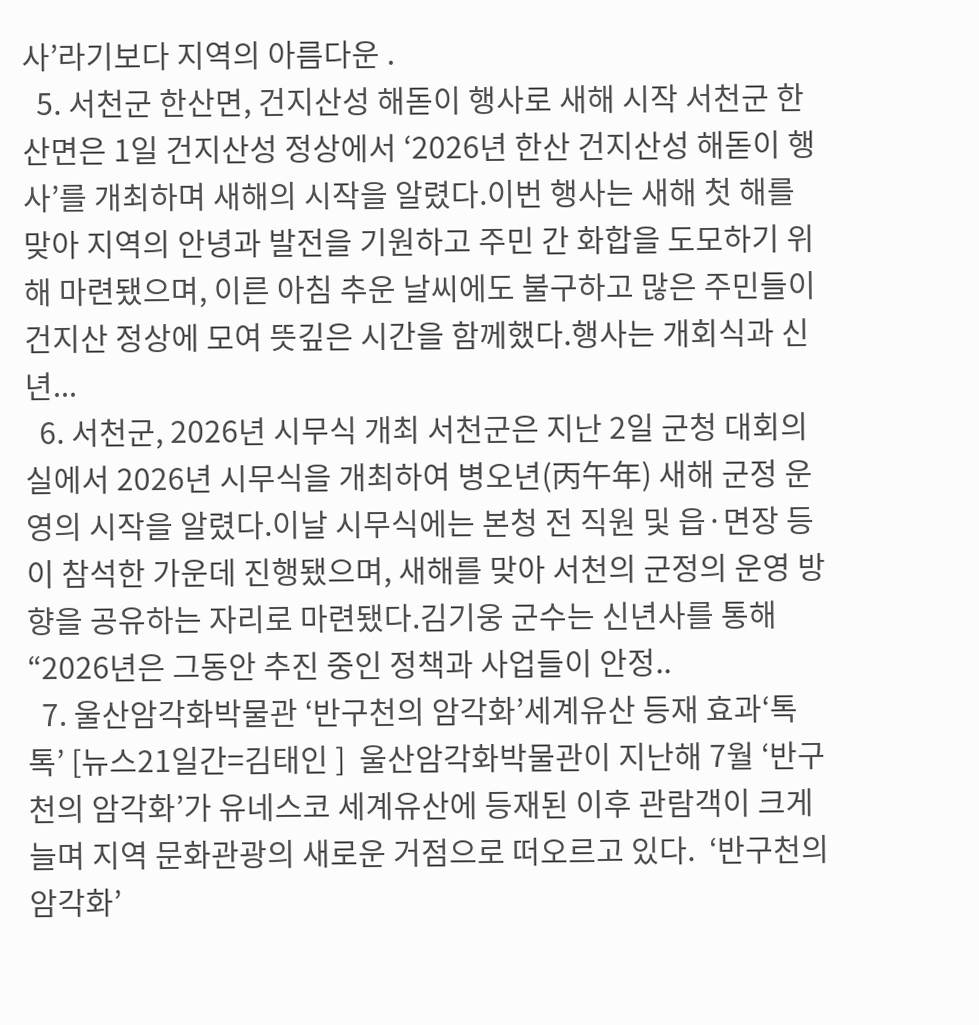사’라기보다 지역의 아름다운 .
  5. 서천군 한산면, 건지산성 해돋이 행사로 새해 시작 서천군 한산면은 1일 건지산성 정상에서 ‘2026년 한산 건지산성 해돋이 행사’를 개최하며 새해의 시작을 알렸다.이번 행사는 새해 첫 해를 맞아 지역의 안녕과 발전을 기원하고 주민 간 화합을 도모하기 위해 마련됐으며, 이른 아침 추운 날씨에도 불구하고 많은 주민들이 건지산 정상에 모여 뜻깊은 시간을 함께했다.행사는 개회식과 신년...
  6. 서천군, 2026년 시무식 개최 서천군은 지난 2일 군청 대회의실에서 2026년 시무식을 개최하여 병오년(丙午年) 새해 군정 운영의 시작을 알렸다.이날 시무식에는 본청 전 직원 및 읍·면장 등이 참석한 가운데 진행됐으며, 새해를 맞아 서천의 군정의 운영 방향을 공유하는 자리로 마련됐다.김기웅 군수는 신년사를 통해 “2026년은 그동안 추진 중인 정책과 사업들이 안정..
  7. 울산암각화박물관 ‘반구천의 암각화’세계유산 등재 효과‘톡톡’ [뉴스21일간=김태인 ]  울산암각화박물관이 지난해 7월 ‘반구천의 암각화’가 유네스코 세계유산에 등재된 이후 관람객이 크게 늘며 지역 문화관광의 새로운 거점으로 떠오르고 있다.  ‘반구천의 암각화’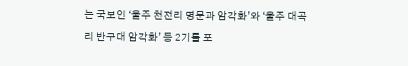는 국보인 ‘울주 천전리 명문과 암각화’와 ‘울주 대곡리 반구대 암각화’ 등 2기를 포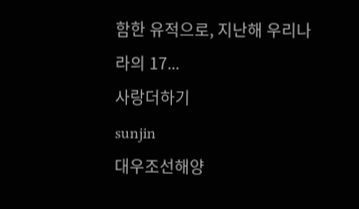함한 유적으로, 지난해 우리나라의 17...
사랑더하기
sunjin
대우조선해양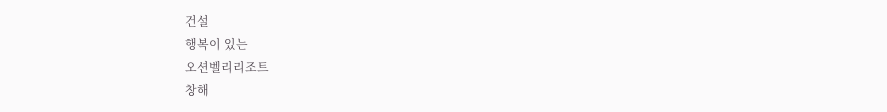건설
행복이 있는
오션벨리리조트
창해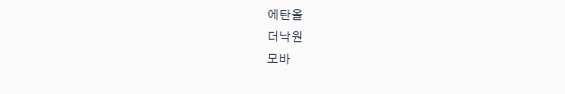에탄올
더낙원
모바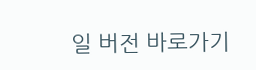일 버전 바로가기